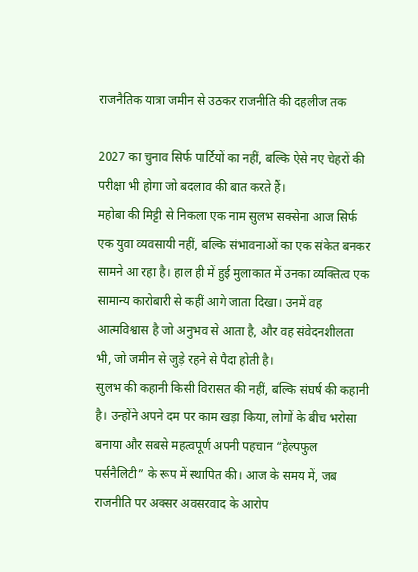राजनैतिक यात्रा जमीन से उठकर राजनीति की दहलीज तक

2027 का चुनाव सिर्फ पार्टियों का नहीं, बल्कि ऐसे नए चेहरों की परीक्षा भी होगा जो बदलाव की बात करते हैं।
महोबा की मिट्टी से निकला एक नाम सुलभ सक्सेना आज सिर्फ एक युवा व्यवसायी नहीं, बल्कि संभावनाओं का एक संकेत बनकर सामने आ रहा है। हाल ही में हुई मुलाकात में उनका व्यक्तित्व एक सामान्य कारोबारी से कहीं आगे जाता दिखा। उनमें वह आत्मविश्वास है जो अनुभव से आता है, और वह संवेदनशीलता भी, जो जमीन से जुड़े रहने से पैदा होती है।
सुलभ की कहानी किसी विरासत की नहीं, बल्कि संघर्ष की कहानी है। उन्होंने अपने दम पर काम खड़ा किया, लोगों के बीच भरोसा बनाया और सबसे महत्वपूर्ण अपनी पहचान “हेल्पफुल पर्सनैलिटी” के रूप में स्थापित की। आज के समय में, जब राजनीति पर अक्सर अवसरवाद के आरोप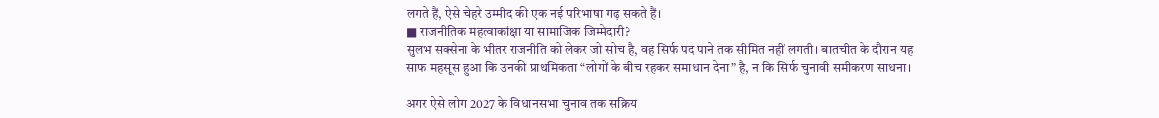लगते हैं, ऐसे चेहरे उम्मीद की एक नई परिभाषा गढ़ सकते हैं।
■ राजनीतिक महत्वाकांक्षा या सामाजिक जिम्मेदारी?
सुलभ सक्सेना के भीतर राजनीति को लेकर जो सोच है, वह सिर्फ पद पाने तक सीमित नहीं लगती। बातचीत के दौरान यह साफ महसूस हुआ कि उनकी प्राथमिकता “लोगों के बीच रहकर समाधान देना” है, न कि सिर्फ चुनावी समीकरण साधना।

अगर ऐसे लोग 2027 के विधानसभा चुनाव तक सक्रिय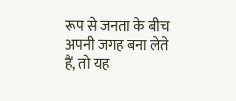रूप से जनता के बीच अपनी जगह बना लेते हैं, तो यह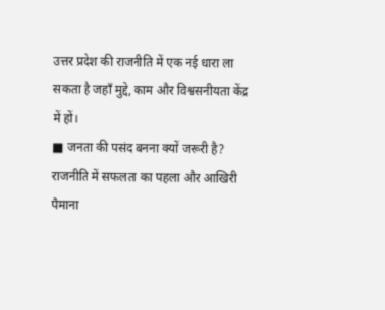उत्तर प्रदेश की राजनीति में एक नई धारा ला सकता है जहाँ मुद्दे, काम और विश्वसनीयता केंद्र में हों।
■ जनता की पसंद बनना क्यों जरूरी है?
राजनीति में सफलता का पहला और आखिरी पैमाना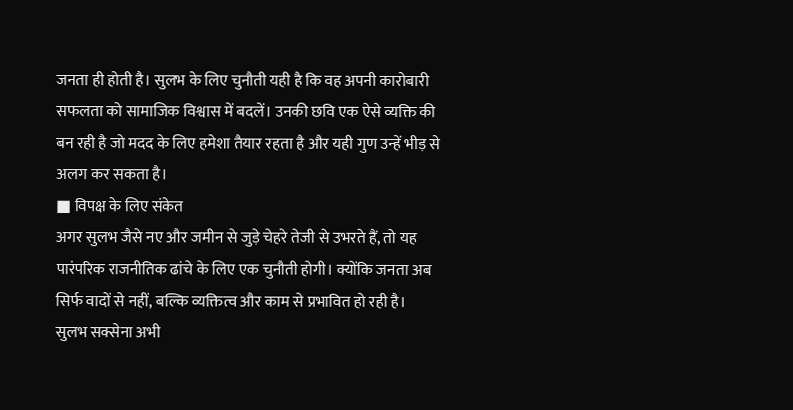जनता ही होती है। सुलभ के लिए चुनौती यही है कि वह अपनी कारोबारी सफलता को सामाजिक विश्वास में बदलें। उनकी छवि एक ऐसे व्यक्ति की बन रही है जो मदद के लिए हमेशा तैयार रहता है और यही गुण उन्हें भीड़ से अलग कर सकता है।
■ विपक्ष के लिए संकेत
अगर सुलभ जैसे नए और जमीन से जुड़े चेहरे तेजी से उभरते हैं, तो यह पारंपरिक राजनीतिक ढांचे के लिए एक चुनौती होगी। क्योंकि जनता अब सिर्फ वादों से नहीं, बल्कि व्यक्तित्व और काम से प्रभावित हो रही है।
सुलभ सक्सेना अभी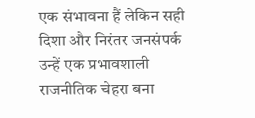एक संभावना हैं लेकिन सही दिशा और निरंतर जनसंपर्क उन्हें एक प्रभावशाली राजनीतिक चेहरा बना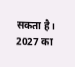सकता है। 2027 का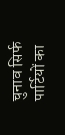चुनाव सिर्फ पार्टियों का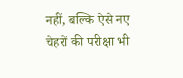नहीं, बल्कि ऐसे नए चेहरों की परीक्षा भी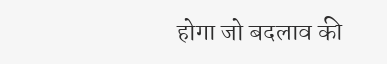होगा जो बदलाव की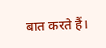बात करते हैं।